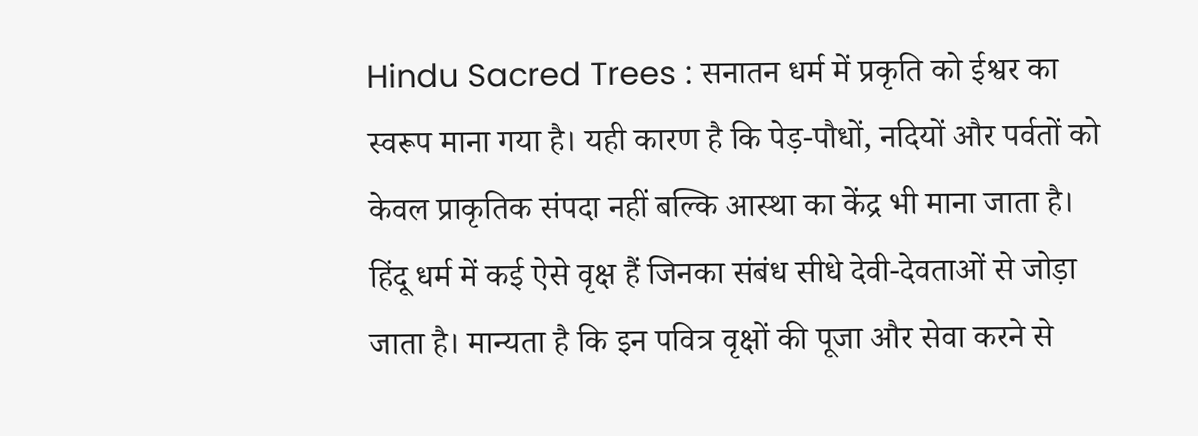Hindu Sacred Trees : सनातन धर्म में प्रकृति को ईश्वर का स्वरूप माना गया है। यही कारण है कि पेड़-पौधों, नदियों और पर्वतों को केवल प्राकृतिक संपदा नहीं बल्कि आस्था का केंद्र भी माना जाता है। हिंदू धर्म में कई ऐसे वृक्ष हैं जिनका संबंध सीधे देवी-देवताओं से जोड़ा जाता है। मान्यता है कि इन पवित्र वृक्षों की पूजा और सेवा करने से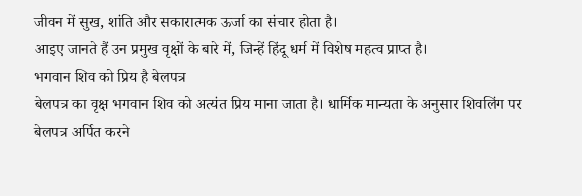जीवन में सुख, शांति और सकारात्मक ऊर्जा का संचार होता है।
आइए जानते हैं उन प्रमुख वृक्षों के बारे में, जिन्हें हिंदू धर्म में विशेष महत्व प्राप्त है।
भगवान शिव को प्रिय है बेलपत्र
बेलपत्र का वृक्ष भगवान शिव को अत्यंत प्रिय माना जाता है। धार्मिक मान्यता के अनुसार शिवलिंग पर बेलपत्र अर्पित करने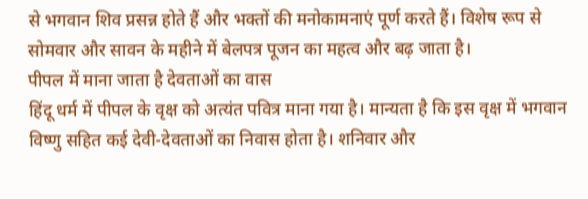से भगवान शिव प्रसन्न होते हैं और भक्तों की मनोकामनाएं पूर्ण करते हैं। विशेष रूप से सोमवार और सावन के महीने में बेलपत्र पूजन का महत्व और बढ़ जाता है।
पीपल में माना जाता है देवताओं का वास
हिंदू धर्म में पीपल के वृक्ष को अत्यंत पवित्र माना गया है। मान्यता है कि इस वृक्ष में भगवान विष्णु सहित कई देवी-देवताओं का निवास होता है। शनिवार और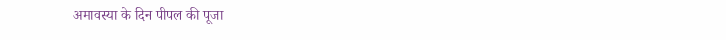अमावस्या के दिन पीपल की पूजा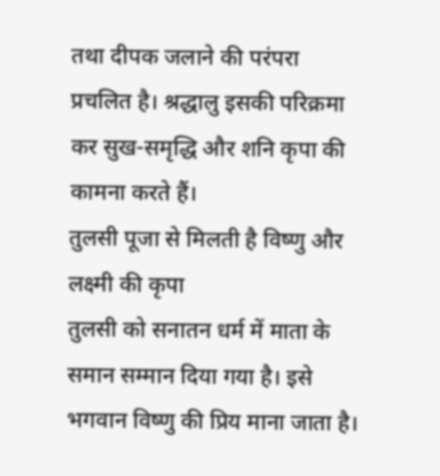तथा दीपक जलाने की परंपरा प्रचलित है। श्रद्धालु इसकी परिक्रमा कर सुख-समृद्धि और शनि कृपा की कामना करते हैं।
तुलसी पूजा से मिलती है विष्णु और लक्ष्मी की कृपा
तुलसी को सनातन धर्म में माता के समान सम्मान दिया गया है। इसे भगवान विष्णु की प्रिय माना जाता है।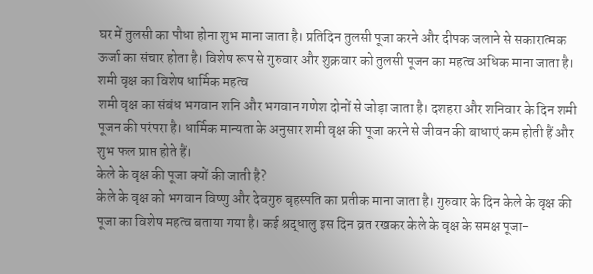घर में तुलसी का पौधा होना शुभ माना जाता है। प्रतिदिन तुलसी पूजा करने और दीपक जलाने से सकारात्मक ऊर्जा का संचार होता है। विशेष रूप से गुरुवार और शुक्रवार को तुलसी पूजन का महत्व अधिक माना जाता है।
शमी वृक्ष का विशेष धार्मिक महत्व
शमी वृक्ष का संबंध भगवान शनि और भगवान गणेश दोनों से जोड़ा जाता है। दशहरा और शनिवार के दिन शमी पूजन की परंपरा है। धार्मिक मान्यता के अनुसार शमी वृक्ष की पूजा करने से जीवन की बाधाएं कम होती हैं और शुभ फल प्राप्त होते हैं।
केले के वृक्ष की पूजा क्यों की जाती है?
केले के वृक्ष को भगवान विष्णु और देवगुरु बृहस्पति का प्रतीक माना जाता है। गुरुवार के दिन केले के वृक्ष की पूजा का विशेष महत्व बताया गया है। कई श्रद्धालु इस दिन व्रत रखकर केले के वृक्ष के समक्ष पूजा-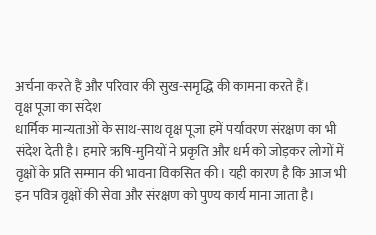अर्चना करते हैं और परिवार की सुख-समृद्धि की कामना करते हैं।
वृक्ष पूजा का संदेश
धार्मिक मान्यताओं के साथ-साथ वृक्ष पूजा हमें पर्यावरण संरक्षण का भी संदेश देती है। हमारे ऋषि-मुनियों ने प्रकृति और धर्म को जोड़कर लोगों में वृक्षों के प्रति सम्मान की भावना विकसित की। यही कारण है कि आज भी इन पवित्र वृक्षों की सेवा और संरक्षण को पुण्य कार्य माना जाता है।